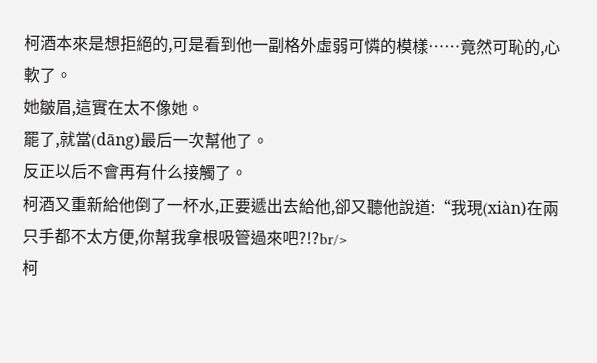柯酒本來是想拒絕的,可是看到他一副格外虛弱可憐的模樣……竟然可恥的,心軟了。
她皺眉,這實在太不像她。
罷了,就當(dāng)最后一次幫他了。
反正以后不會再有什么接觸了。
柯酒又重新給他倒了一杯水,正要遞出去給他,卻又聽他說道:“我現(xiàn)在兩只手都不太方便,你幫我拿根吸管過來吧?!?br/>
柯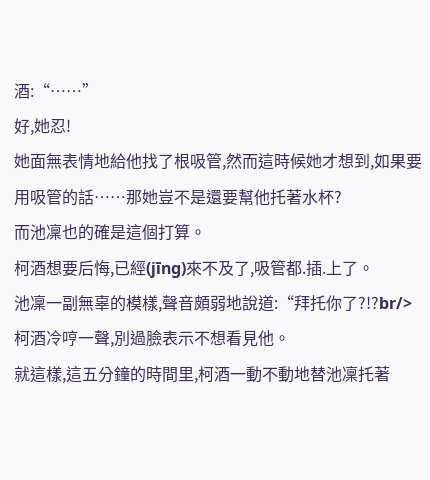酒:“……”
好,她忍!
她面無表情地給他找了根吸管,然而這時候她才想到,如果要用吸管的話……那她豈不是還要幫他托著水杯?
而池凜也的確是這個打算。
柯酒想要后悔,已經(jīng)來不及了,吸管都.插.上了。
池凜一副無辜的模樣,聲音頗弱地說道:“拜托你了?!?br/>
柯酒冷哼一聲,別過臉表示不想看見他。
就這樣,這五分鐘的時間里,柯酒一動不動地替池凜托著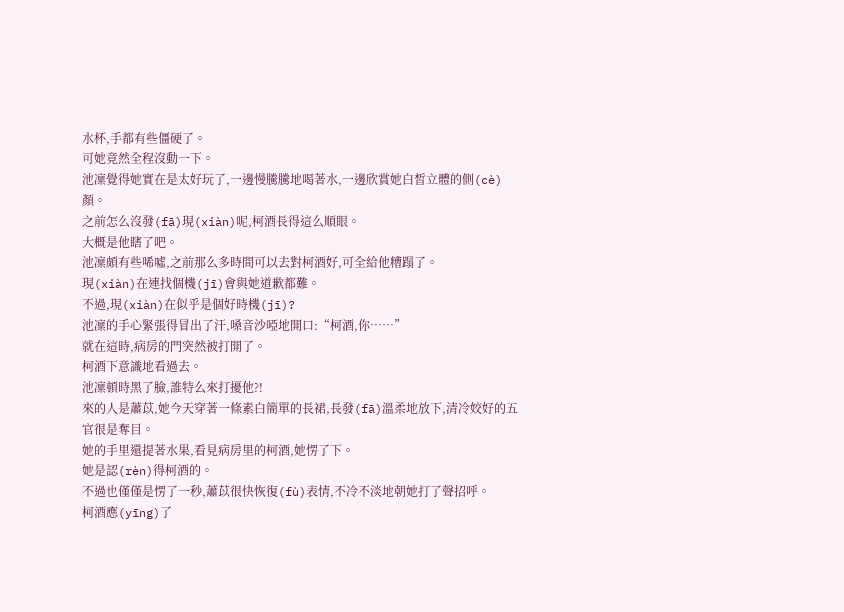水杯,手都有些僵硬了。
可她竟然全程沒動一下。
池凜覺得她實在是太好玩了,一邊慢騰騰地喝著水,一邊欣賞她白皙立體的側(cè)顏。
之前怎么沒發(fā)現(xiàn)呢,柯酒長得這么順眼。
大概是他瞎了吧。
池凜頗有些唏噓,之前那么多時間可以去對柯酒好,可全給他糟蹋了。
現(xiàn)在連找個機(jī)會與她道歉都難。
不過,現(xiàn)在似乎是個好時機(jī)?
池凜的手心緊張得冒出了汗,嗓音沙啞地開口:“柯酒,你……”
就在這時,病房的門突然被打開了。
柯酒下意識地看過去。
池凜頓時黑了臉,誰特么來打擾他?!
來的人是蕭苡,她今天穿著一條素白簡單的長裙,長發(fā)溫柔地放下,清冷姣好的五官很是奪目。
她的手里還提著水果,看見病房里的柯酒,她愣了下。
她是認(rèn)得柯酒的。
不過也僅僅是愣了一秒,蕭苡很快恢復(fù)表情,不冷不淡地朝她打了聲招呼。
柯酒應(yīng)了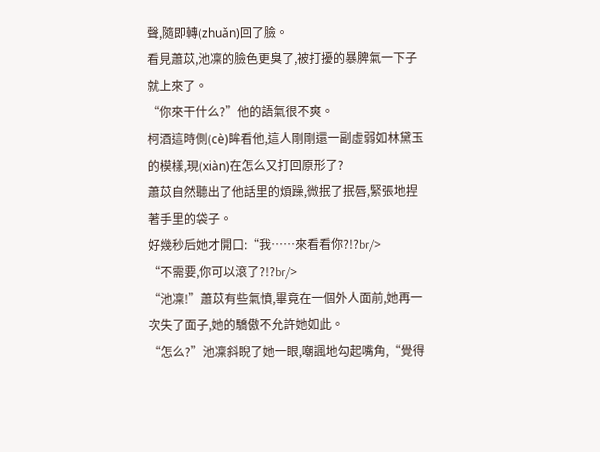聲,隨即轉(zhuǎn)回了臉。
看見蕭苡,池凜的臉色更臭了,被打擾的暴脾氣一下子就上來了。
“你來干什么?”他的語氣很不爽。
柯酒這時側(cè)眸看他,這人剛剛還一副虛弱如林黛玉的模樣,現(xiàn)在怎么又打回原形了?
蕭苡自然聽出了他話里的煩躁,微抿了抿唇,緊張地捏著手里的袋子。
好幾秒后她才開口:“我……來看看你?!?br/>
“不需要,你可以滾了?!?br/>
“池凜!”蕭苡有些氣憤,畢竟在一個外人面前,她再一次失了面子,她的驕傲不允許她如此。
“怎么?”池凜斜睨了她一眼,嘲諷地勾起嘴角,“覺得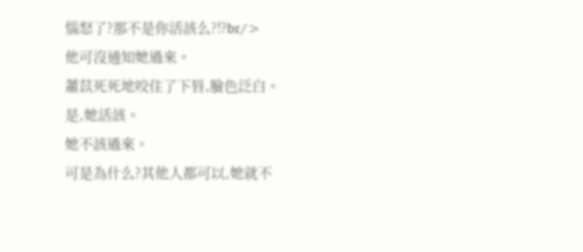惱怒了?那不是你活該么?!?br/>
他可沒通知她過來。
蕭苡死死地咬住了下唇,臉色泛白。
是,她活該。
她不該過來。
可是為什么?其他人都可以,她就不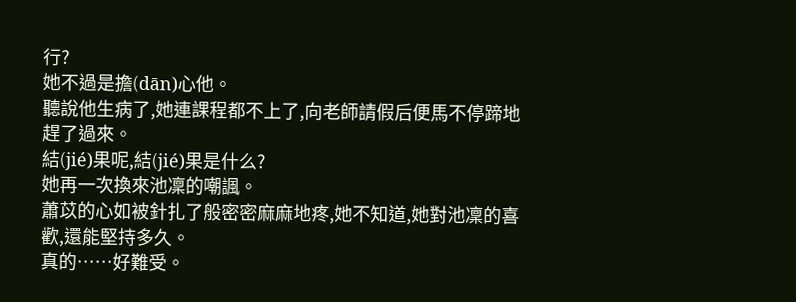行?
她不過是擔(dān)心他。
聽說他生病了,她連課程都不上了,向老師請假后便馬不停蹄地趕了過來。
結(jié)果呢,結(jié)果是什么?
她再一次換來池凜的嘲諷。
蕭苡的心如被針扎了般密密麻麻地疼,她不知道,她對池凜的喜歡,還能堅持多久。
真的……好難受。